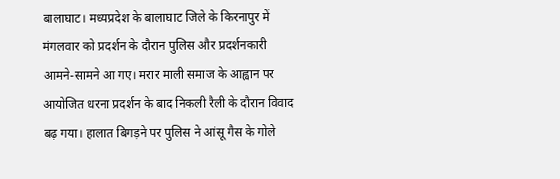बालाघाट। मध्यप्रदेश के बालाघाट जिले के किरनापुर में मंगलवार को प्रदर्शन के दौरान पुलिस और प्रदर्शनकारी आमने-सामने आ गए। मरार माली समाज के आह्वान पर आयोजित धरना प्रदर्शन के बाद निकली रैली के दौरान विवाद बढ़ गया। हालात बिगड़ने पर पुलिस ने आंसू गैस के गोले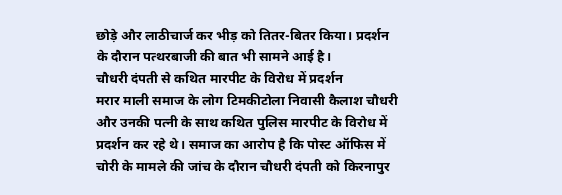छोड़े और लाठीचार्ज कर भीड़ को तितर-बितर किया। प्रदर्शन के दौरान पत्थरबाजी की बात भी सामने आई है।
चौधरी दंपती से कथित मारपीट के विरोध में प्रदर्शन
मरार माली समाज के लोग टिमकीटोला निवासी कैलाश चौधरी और उनकी पत्नी के साथ कथित पुलिस मारपीट के विरोध में प्रदर्शन कर रहे थे। समाज का आरोप है कि पोस्ट ऑफिस में चोरी के मामले की जांच के दौरान चौधरी दंपती को किरनापुर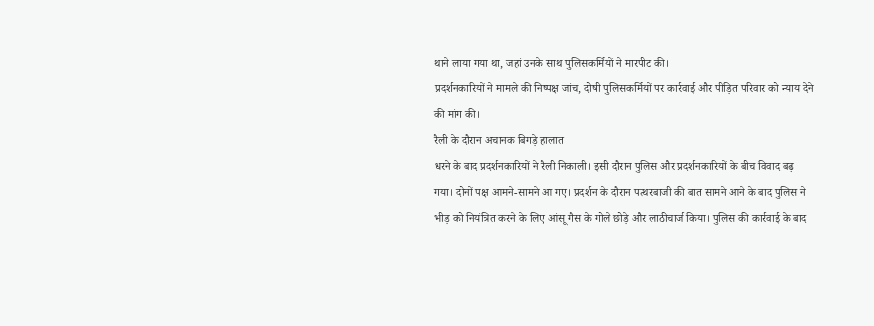थाने लाया गया था, जहां उनके साथ पुलिसकर्मियों ने मारपीट की।
प्रदर्शनकारियों ने मामले की निष्पक्ष जांच, दोषी पुलिसकर्मियों पर कार्रवाई और पीड़ित परिवार को न्याय देने की मांग की।
रैली के दौरान अचानक बिगड़े हालात
धरने के बाद प्रदर्शनकारियों ने रैली निकाली। इसी दौरान पुलिस और प्रदर्शनकारियों के बीच विवाद बढ़ गया। दोनों पक्ष आमने-सामने आ गए। प्रदर्शन के दौरान पत्थरबाजी की बात सामने आने के बाद पुलिस ने भीड़ को नियंत्रित करने के लिए आंसू गैस के गोले छोड़े और लाठीचार्ज किया। पुलिस की कार्रवाई के बाद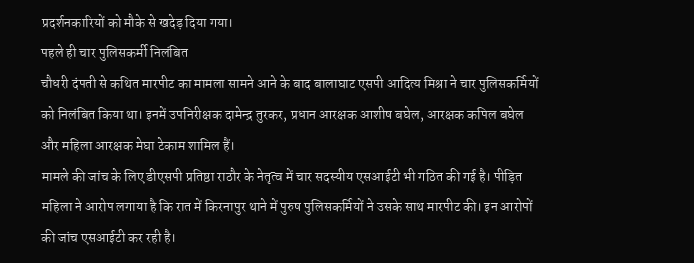प्रदर्शनकारियों को मौके से खदेड़ दिया गया।
पहले ही चार पुलिसकर्मी निलंबित
चौधरी दंपती से कथित मारपीट का मामला सामने आने के बाद बालाघाट एसपी आदित्य मिश्रा ने चार पुलिसकर्मियों को निलंबित किया था। इनमें उपनिरीक्षक दामेन्द्र तुरकर, प्रधान आरक्षक आशीष बघेल, आरक्षक कपिल बघेल और महिला आरक्षक मेघा टेकाम शामिल हैं।
मामले की जांच के लिए डीएसपी प्रतिष्ठा राठौर के नेतृत्व में चार सदस्यीय एसआईटी भी गठित की गई है। पीड़ित महिला ने आरोप लगाया है कि रात में किरनापुर थाने में पुरुष पुलिसकर्मियों ने उसके साथ मारपीट की। इन आरोपों की जांच एसआईटी कर रही है।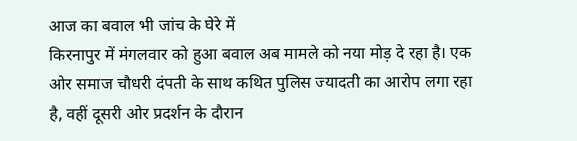आज का बवाल भी जांच के घेरे में
किरनापुर में मंगलवार को हुआ बवाल अब मामले को नया मोड़ दे रहा है। एक ओर समाज चौधरी दंपती के साथ कथित पुलिस ज्यादती का आरोप लगा रहा है, वहीं दूसरी ओर प्रदर्शन के दौरान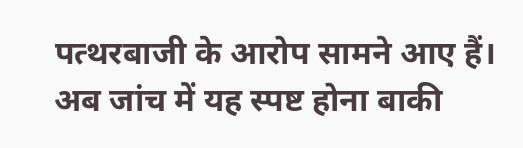पत्थरबाजी के आरोप सामने आए हैं।
अब जांच में यह स्पष्ट होना बाकी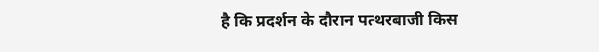है कि प्रदर्शन के दौरान पत्थरबाजी किस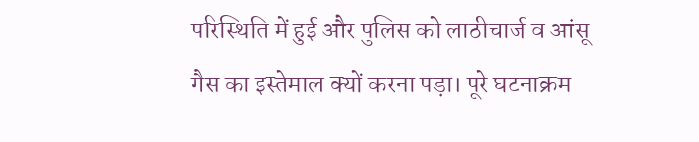परिस्थिति में हुई और पुलिस को लाठीचार्ज व आंसू गैस का इस्तेमाल क्यों करना पड़ा। पूरे घटनाक्रम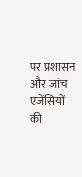पर प्रशासन और जांच एजेंसियों की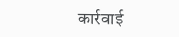कार्रवाई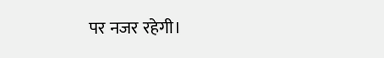पर नजर रहेगी।